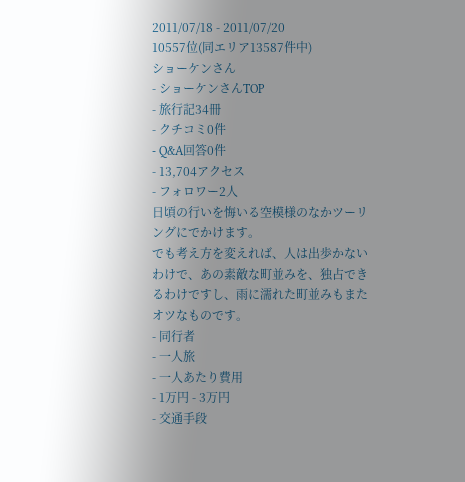2011/07/18 - 2011/07/20
10557位(同エリア13587件中)
ショーケンさん
- ショーケンさんTOP
- 旅行記34冊
- クチコミ0件
- Q&A回答0件
- 13,704アクセス
- フォロワー2人
日頃の行いを悔いる空模様のなかツーリングにでかけます。
でも考え方を変えれば、人は出歩かないわけで、あの素敵な町並みを、独占できるわけですし、雨に濡れた町並みもまたオツなものです。
- 同行者
- 一人旅
- 一人あたり費用
- 1万円 - 3万円
- 交通手段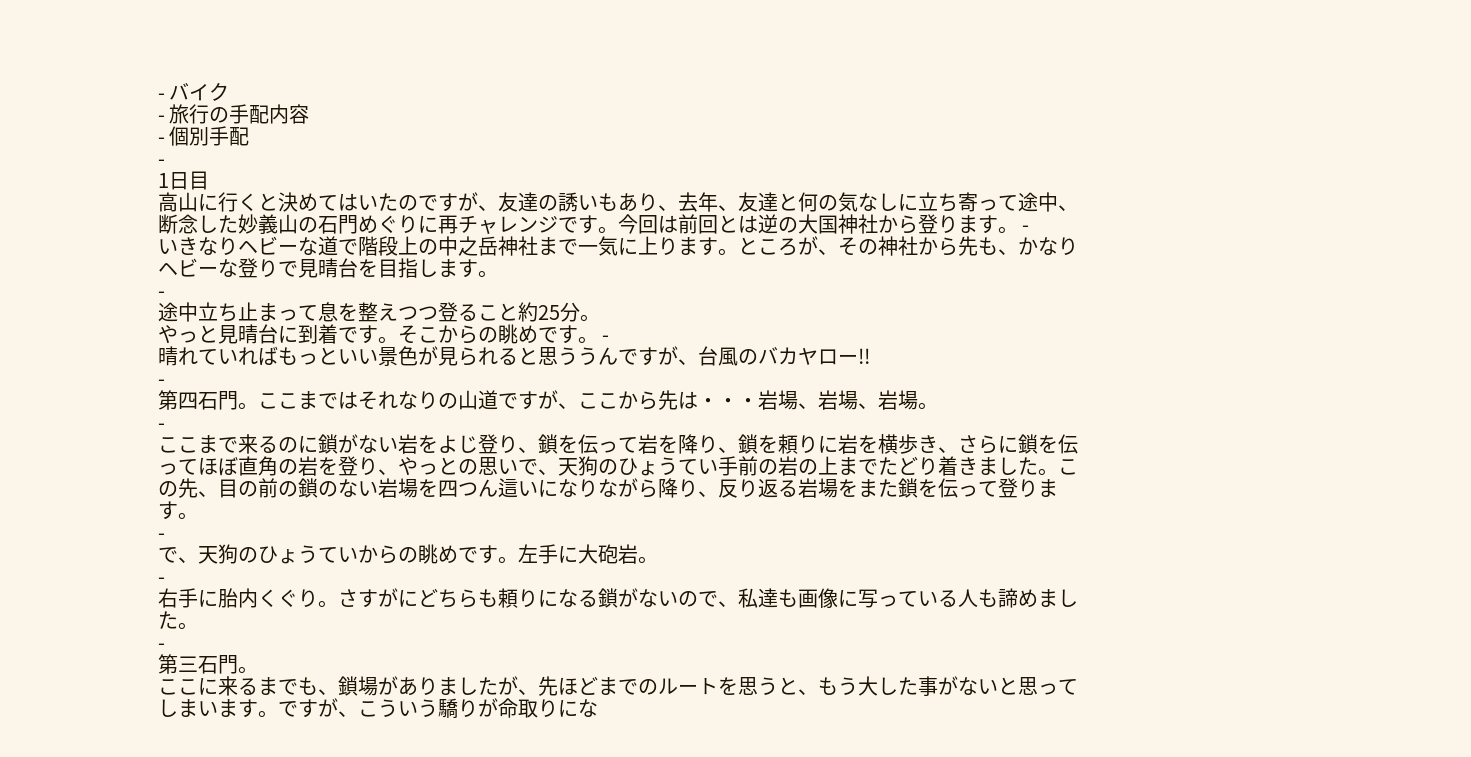- バイク
- 旅行の手配内容
- 個別手配
-
1日目
高山に行くと決めてはいたのですが、友達の誘いもあり、去年、友達と何の気なしに立ち寄って途中、断念した妙義山の石門めぐりに再チャレンジです。今回は前回とは逆の大国神社から登ります。 -
いきなりヘビーな道で階段上の中之岳神社まで一気に上ります。ところが、その神社から先も、かなりヘビーな登りで見晴台を目指します。
-
途中立ち止まって息を整えつつ登ること約25分。
やっと見晴台に到着です。そこからの眺めです。 -
晴れていればもっといい景色が見られると思ううんですが、台風のバカヤロー!!
-
第四石門。ここまではそれなりの山道ですが、ここから先は・・・岩場、岩場、岩場。
-
ここまで来るのに鎖がない岩をよじ登り、鎖を伝って岩を降り、鎖を頼りに岩を横歩き、さらに鎖を伝ってほぼ直角の岩を登り、やっとの思いで、天狗のひょうてい手前の岩の上までたどり着きました。この先、目の前の鎖のない岩場を四つん這いになりながら降り、反り返る岩場をまた鎖を伝って登ります。
-
で、天狗のひょうていからの眺めです。左手に大砲岩。
-
右手に胎内くぐり。さすがにどちらも頼りになる鎖がないので、私達も画像に写っている人も諦めました。
-
第三石門。
ここに来るまでも、鎖場がありましたが、先ほどまでのルートを思うと、もう大した事がないと思ってしまいます。ですが、こういう驕りが命取りにな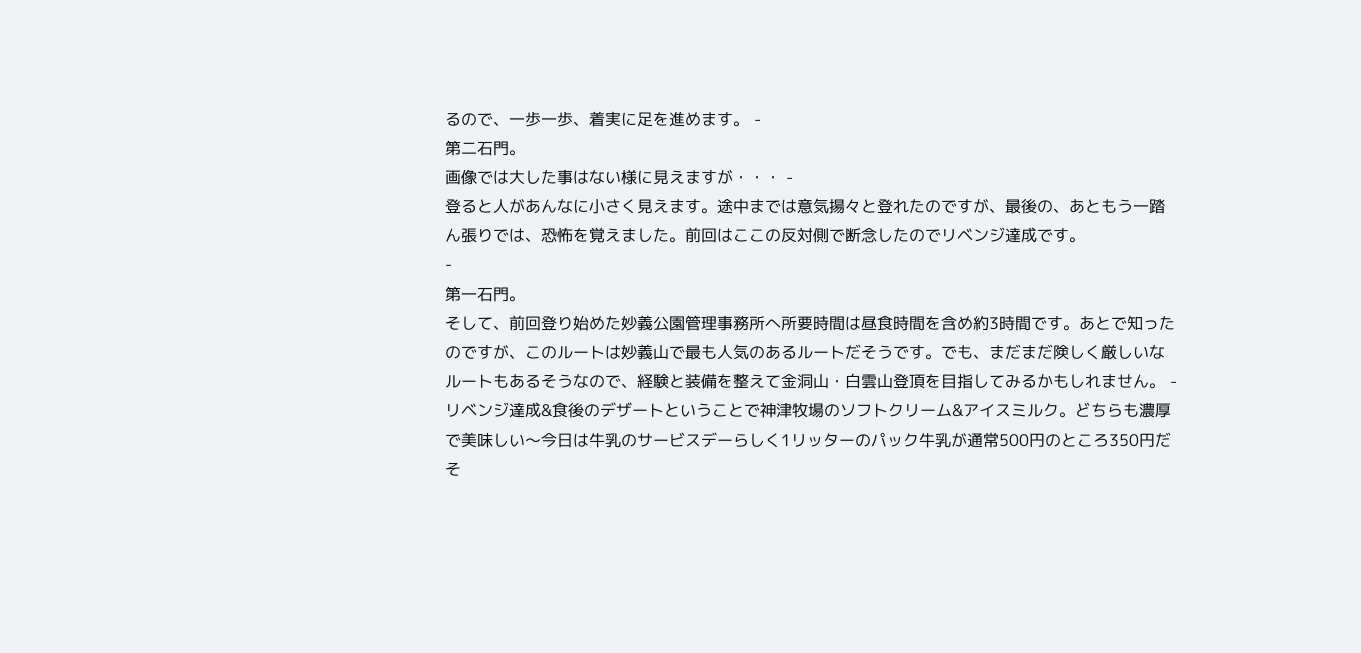るので、一歩一歩、着実に足を進めます。 -
第二石門。
画像では大した事はない様に見えますが・・・ -
登ると人があんなに小さく見えます。途中までは意気揚々と登れたのですが、最後の、あともう一踏ん張りでは、恐怖を覚えました。前回はここの反対側で断念したのでリベンジ達成です。
-
第一石門。
そして、前回登り始めた妙義公園管理事務所へ所要時間は昼食時間を含め約3時間です。あとで知ったのですが、このルートは妙義山で最も人気のあるルートだそうです。でも、まだまだ険しく厳しいなルートもあるそうなので、経験と装備を整えて金洞山・白雲山登頂を目指してみるかもしれません。 -
リベンジ達成&食後のデザートということで神津牧場のソフトクリーム&アイスミルク。どちらも濃厚で美味しい〜今日は牛乳のサービスデーらしく1リッターのパック牛乳が通常500円のところ350円だそ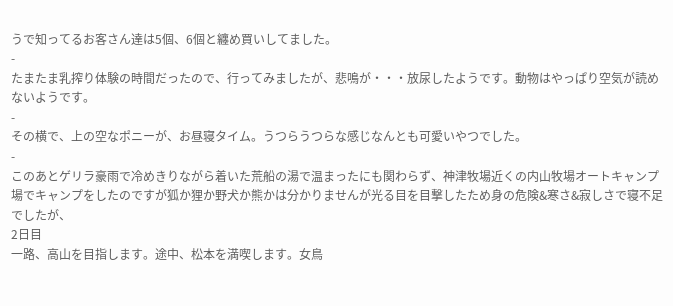うで知ってるお客さん達は5個、6個と纏め買いしてました。
-
たまたま乳搾り体験の時間だったので、行ってみましたが、悲鳴が・・・放尿したようです。動物はやっぱり空気が読めないようです。
-
その横で、上の空なポニーが、お昼寝タイム。うつらうつらな感じなんとも可愛いやつでした。
-
このあとゲリラ豪雨で冷めきりながら着いた荒船の湯で温まったにも関わらず、神津牧場近くの内山牧場オートキャンプ場でキャンプをしたのですが狐か狸か野犬か熊かは分かりませんが光る目を目撃したため身の危険&寒さ&寂しさで寝不足でしたが、
2日目
一路、高山を目指します。途中、松本を満喫します。女鳥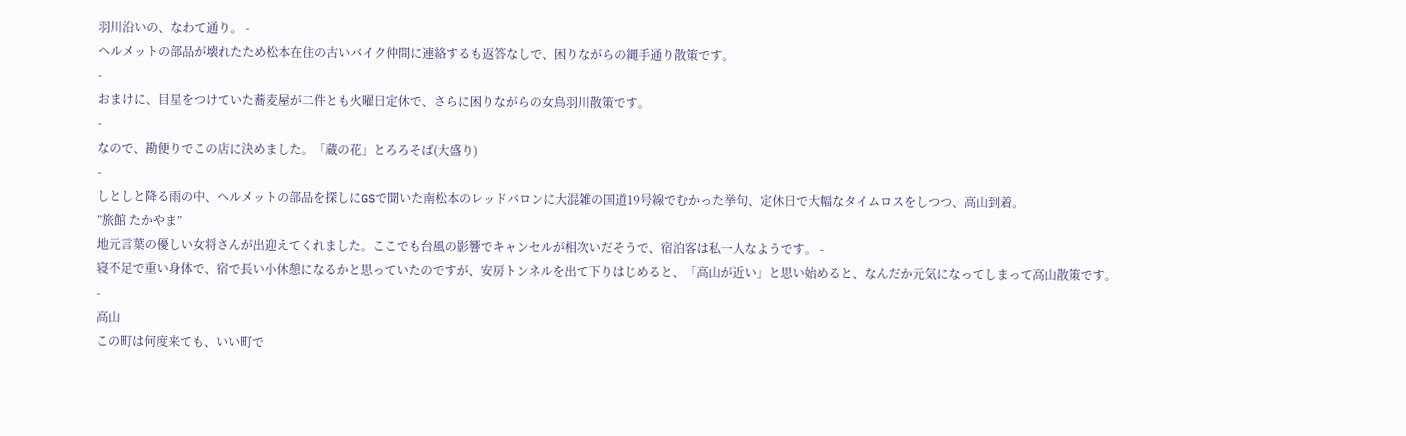羽川沿いの、なわて通り。 -
ヘルメットの部品が壊れたため松本在住の古いバイク仲間に連絡するも返答なしで、困りながらの縄手通り散策です。
-
おまけに、目星をつけていた蕎麦屋が二件とも火曜日定休で、さらに困りながらの女鳥羽川散策です。
-
なので、勘便りでこの店に決めました。「蔵の花」とろろそば(大盛り)
-
しとしと降る雨の中、ヘルメットの部品を探しにGSで聞いた南松本のレッドバロンに大混雑の国道19号線でむかった挙句、定休日で大幅なタイムロスをしつつ、高山到着。
”旅館 たかやま”
地元言葉の優しい女将さんが出迎えてくれました。ここでも台風の影響でキャンセルが相次いだそうで、宿泊客は私一人なようです。 -
寝不足で重い身体で、宿で長い小休憩になるかと思っていたのですが、安房トンネルを出て下りはじめると、「高山が近い」と思い始めると、なんだか元気になってしまって高山散策です。
-
高山
この町は何度来ても、いい町で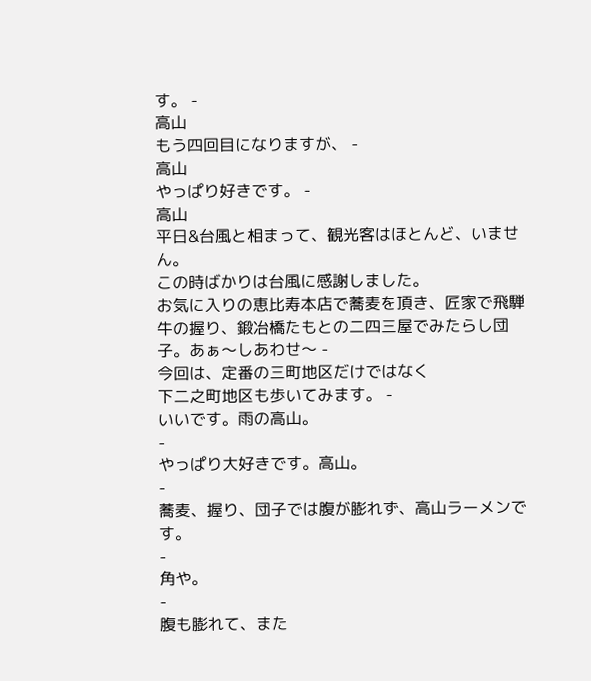す。 -
高山
もう四回目になりますが、 -
高山
やっぱり好きです。 -
高山
平日&台風と相まって、観光客はほとんど、いません。
この時ばかりは台風に感謝しました。
お気に入りの恵比寿本店で蕎麦を頂き、匠家で飛騨牛の握り、鍛冶橋たもとの二四三屋でみたらし団子。あぁ〜しあわせ〜 -
今回は、定番の三町地区だけではなく
下二之町地区も歩いてみます。 -
いいです。雨の高山。
-
やっぱり大好きです。高山。
-
蕎麦、握り、団子では腹が膨れず、高山ラーメンです。
-
角や。
-
腹も膨れて、また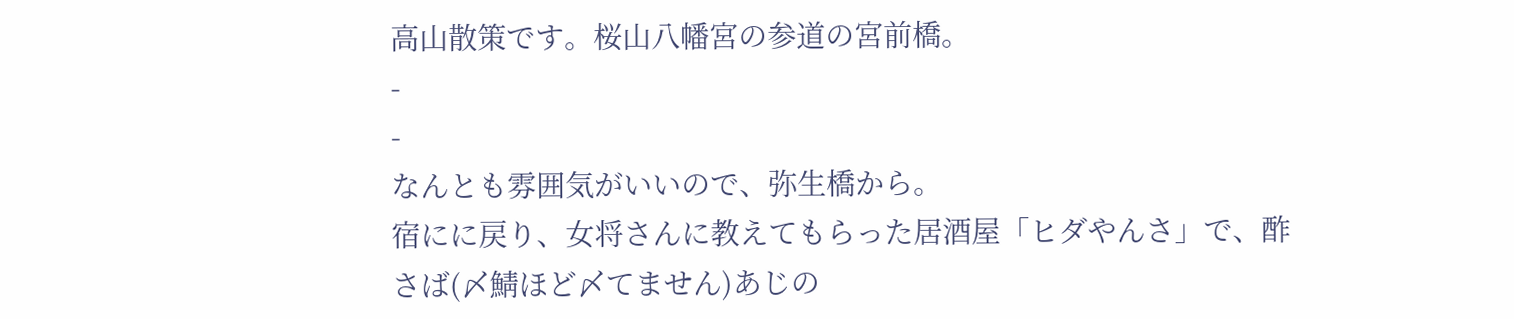高山散策です。桜山八幡宮の参道の宮前橋。
-
-
なんとも雰囲気がいいので、弥生橋から。
宿にに戻り、女将さんに教えてもらった居酒屋「ヒダやんさ」で、酢さば(〆鯖ほど〆てません)あじの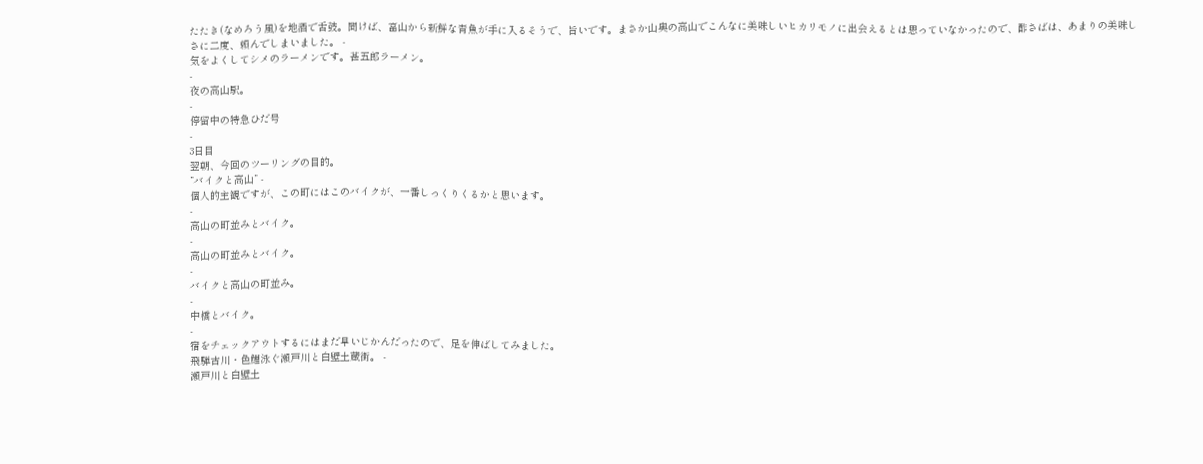たたき(なめろう風)を地酒で舌鼓。聞けば、富山から新鮮な青魚が手に入るそうで、旨いです。まさか山奥の高山でこんなに美味しいヒカリモノに出会えるとは思っていなかったので、酢さばは、あまりの美味しさに二度、頼んでしまいました。 -
気をよくしてシメのラーメンです。甚五郎ラーメン。
-
夜の高山駅。
-
停留中の特急ひだ号
-
3日目
翌朝、今回のツーリングの目的。
”バイクと高山” -
個人的主観ですが、この町にはこのバイクが、一番しっくりくるかと思います。
-
高山の町並みとバイク。
-
高山の町並みとバイク。
-
バイクと高山の町並み。
-
中橋とバイク。
-
宿をチェックアウトするにはまだ早いじかんだったので、足を伸ばしてみました。
飛騨古川・色鯉泳ぐ瀬戸川と白壁土蔵街。 -
瀬戸川と白壁土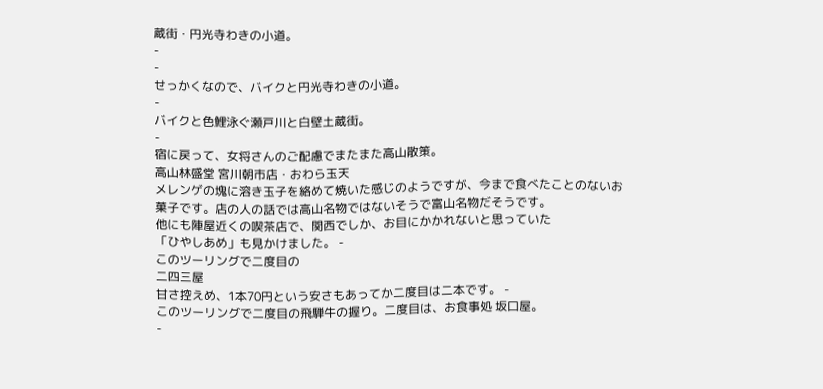蔵街・円光寺わきの小道。
-
-
せっかくなので、バイクと円光寺わきの小道。
-
バイクと色鯉泳ぐ瀬戸川と白壁土蔵街。
-
宿に戻って、女将さんのご配慮でまたまた高山散策。
高山林盛堂 宮川朝市店・おわら玉天
メレンゲの塊に溶き玉子を絡めて焼いた感じのようですが、今まで食べたことのないお菓子です。店の人の話では高山名物ではないそうで富山名物だそうです。
他にも陣屋近くの喫茶店で、関西でしか、お目にかかれないと思っていた
「ひやしあめ」も見かけました。 -
このツーリングで二度目の
二四三屋
甘さ控えめ、1本70円という安さもあってか二度目は二本です。 -
このツーリングで二度目の飛騨牛の握り。二度目は、お食事処 坂口屋。
-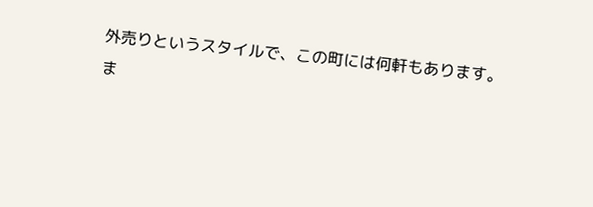外売りというスタイルで、この町には何軒もあります。
ま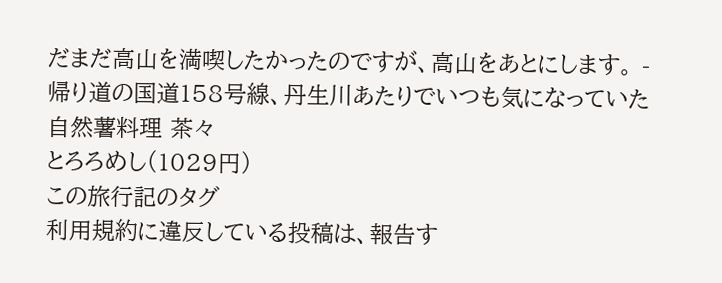だまだ高山を満喫したかったのですが、高山をあとにします。 -
帰り道の国道158号線、丹生川あたりでいつも気になっていた
自然薯料理 茶々
とろろめし(1029円)
この旅行記のタグ
利用規約に違反している投稿は、報告す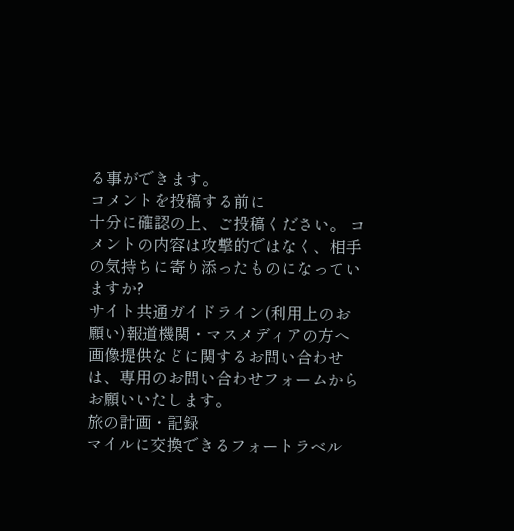る事ができます。
コメントを投稿する前に
十分に確認の上、ご投稿ください。 コメントの内容は攻撃的ではなく、相手の気持ちに寄り添ったものになっていますか?
サイト共通ガイドライン(利用上のお願い)報道機関・マスメディアの方へ 画像提供などに関するお問い合わせは、専用のお問い合わせフォームからお願いいたします。
旅の計画・記録
マイルに交換できるフォートラベル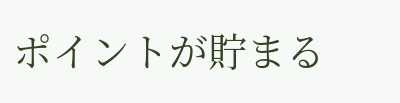ポイントが貯まる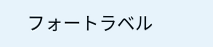フォートラベル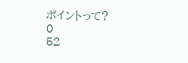ポイントって?
0
52